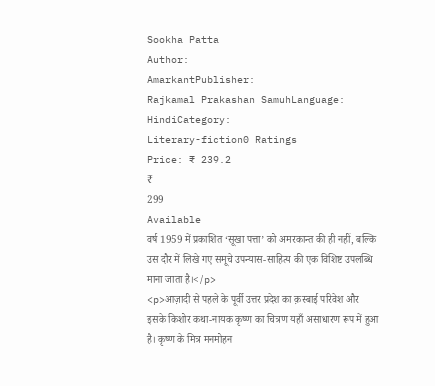Sookha Patta
Author:
AmarkantPublisher:
Rajkamal Prakashan SamuhLanguage:
HindiCategory:
Literary-fiction0 Ratings
Price: ₹ 239.2
₹
299
Available
वर्ष 1959 में प्रकाशित ‘सूखा पत्ता’ को अमरकान्त की ही नहीं, बल्कि उस दौर में लिखे गए समूचे उपन्यास-साहित्य की एक विशिष्ट उपलब्धि माना जाता है।</p>
<p>आज़ादी से पहले के पूर्वी उत्तर प्रदेश का क़स्बाई परिवेश और इसके किशोर कथा-नायक कृष्ण का चित्रण यहाँ असाधारण रूप में हुआ है। कृष्ण के मित्र मनमोहन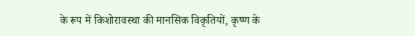के रूप में किशोरावस्था की मानसिक विकृतियों, कृष्ण के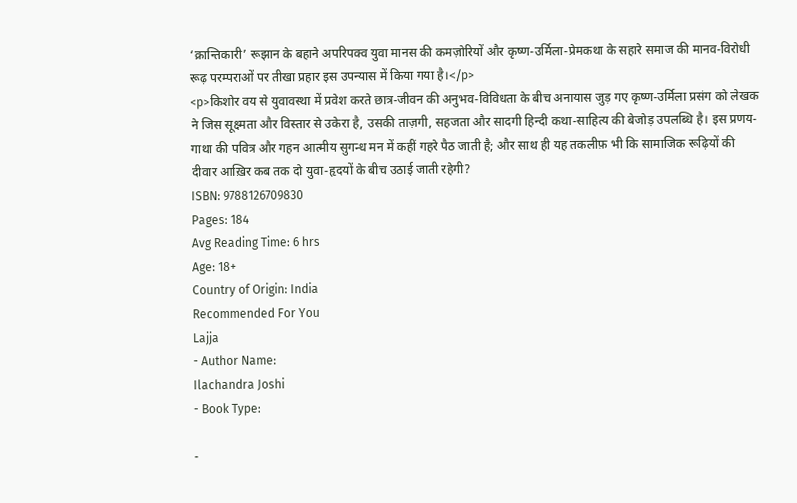‘क्रान्तिकारी’ रूझान के बहाने अपरिपक्व युवा मानस की कमज़ोरियों और कृष्ण-उर्मिला-प्रेमकथा के सहारे समाज की मानव-विरोधी रूढ़ परम्पराओं पर तीखा प्रहार इस उपन्यास में किया गया है।</p>
<p>किशोर वय से युवावस्था में प्रवेश करते छात्र-जीवन की अनुभव-विविधता के बीच अनायास जुड़ गए कृष्ण-उर्मिला प्रसंग को लेखक ने जिस सूक्ष्मता और विस्तार से उकेरा है, उसकी ताज़गी, सहजता और सादगी हिन्दी कथा-साहित्य की बेजोड़ उपलब्धि है। इस प्रणय-गाथा की पवित्र और गहन आत्मीय सुगन्ध मन में कहीं गहरे पैठ जाती है; और साथ ही यह तकलीफ़ भी कि सामाजिक रूढ़ियों की दीवार आख़िर कब तक दो युवा-हृदयों के बीच उठाई जाती रहेगी?
ISBN: 9788126709830
Pages: 184
Avg Reading Time: 6 hrs
Age: 18+
Country of Origin: India
Recommended For You
Lajja
- Author Name:
Ilachandra Joshi
- Book Type:

-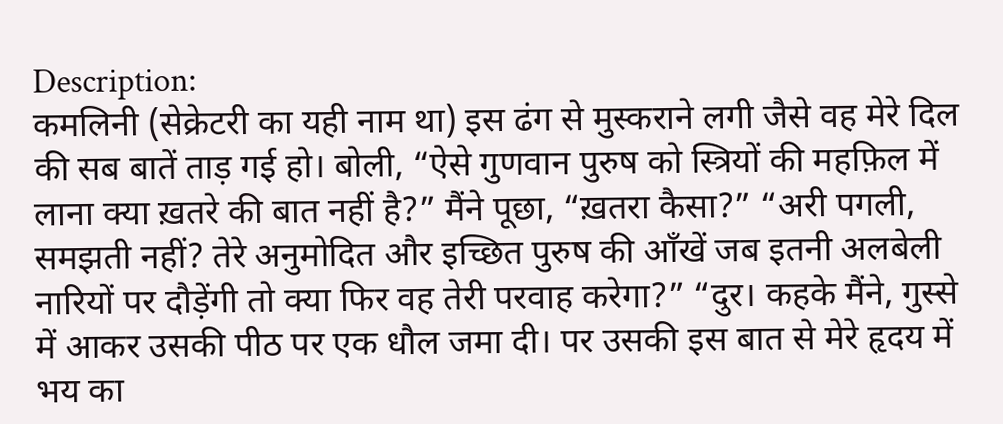Description:
कमलिनी (सेक्रेटरी का यही नाम था) इस ढंग से मुस्कराने लगी जैसे वह मेरे दिल की सब बातें ताड़ गई हो। बोली, “ऐसे गुणवान पुरुष को स्त्रियों की महफ़िल में लाना क्या ख़तरे की बात नहीं है?” मैंने पूछा, “ख़तरा कैसा?” “अरी पगली, समझती नहीं? तेरे अनुमोदित और इच्छित पुरुष की आँखें जब इतनी अलबेली नारियों पर दौड़ेंगी तो क्या फिर वह तेरी परवाह करेगा?” “दुर। कहके मैंने, गुस्से में आकर उसकी पीठ पर एक धौल जमा दी। पर उसकी इस बात से मेरे हृदय में भय का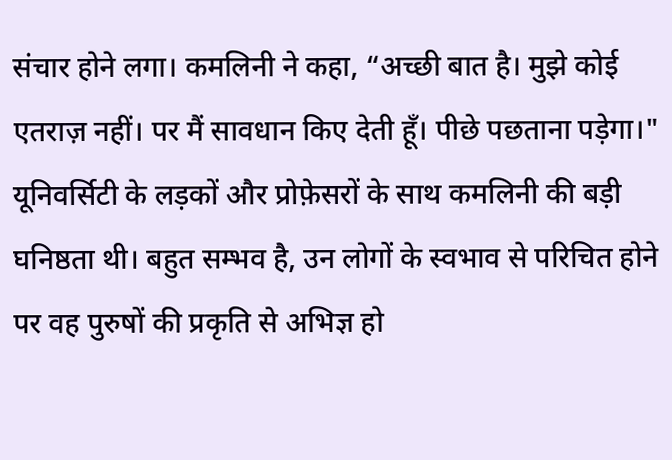संचार होने लगा। कमलिनी ने कहा, “अच्छी बात है। मुझे कोई एतराज़ नहीं। पर मैं सावधान किए देती हूँ। पीछे पछताना पड़ेगा।" यूनिवर्सिटी के लड़कों और प्रोफ़ेसरों के साथ कमलिनी की बड़ी घनिष्ठता थी। बहुत सम्भव है, उन लोगों के स्वभाव से परिचित होने पर वह पुरुषों की प्रकृति से अभिज्ञ हो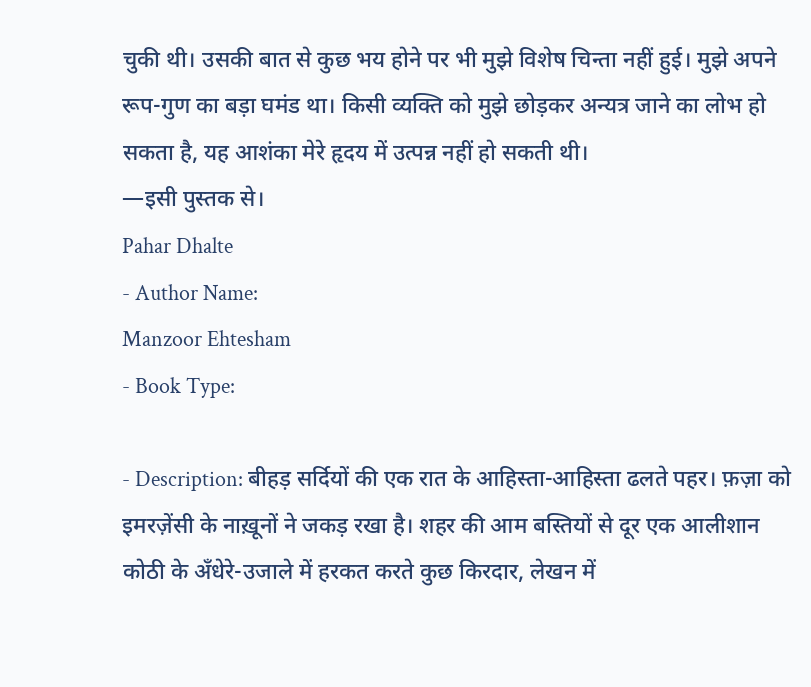चुकी थी। उसकी बात से कुछ भय होने पर भी मुझे विशेष चिन्ता नहीं हुई। मुझे अपने रूप-गुण का बड़ा घमंड था। किसी व्यक्ति को मुझे छोड़कर अन्यत्र जाने का लोभ हो सकता है, यह आशंका मेरे हृदय में उत्पन्न नहीं हो सकती थी।
—इसी पुस्तक से।
Pahar Dhalte
- Author Name:
Manzoor Ehtesham
- Book Type:

- Description: बीहड़ सर्दियों की एक रात के आहिस्ता-आहिस्ता ढलते पहर। फ़ज़ा को इमरज़ेंसी के नाख़ूनों ने जकड़ रखा है। शहर की आम बस्तियों से दूर एक आलीशान कोठी के अँधेरे-उजाले में हरकत करते कुछ किरदार, लेखन में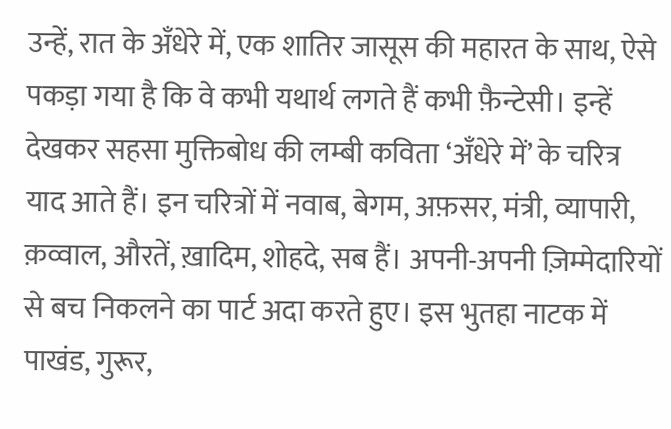उन्हें, रात के अँधेरे में, एक शातिर जासूस की महारत के साथ, ऐसे पकड़ा गया है कि वे कभी यथार्थ लगते हैं कभी फ़ैन्टेसी। इन्हें देखकर सहसा मुक्तिबोध की लम्बी कविता ‘अँधेरे में’ के चरित्र याद आते हैं। इन चरित्रों में नवाब, बेगम, अफ़सर, मंत्री, व्यापारी, क़व्वाल, औरतें, ख़ादिम, शोहदे, सब हैं। अपनी-अपनी ज़िम्मेदारियों से बच निकलने का पार्ट अदा करते हुए। इस भुतहा नाटक में पाखंड, गुरूर,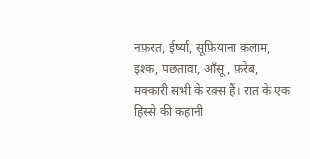नफ़रत, ईर्ष्या, सूफ़ियाना क़लाम, इश्क, पछतावा, आँसू, फ़रेब, मक्कारी सभी के रक़्स हैं। रात के एक हिस्से की कहानी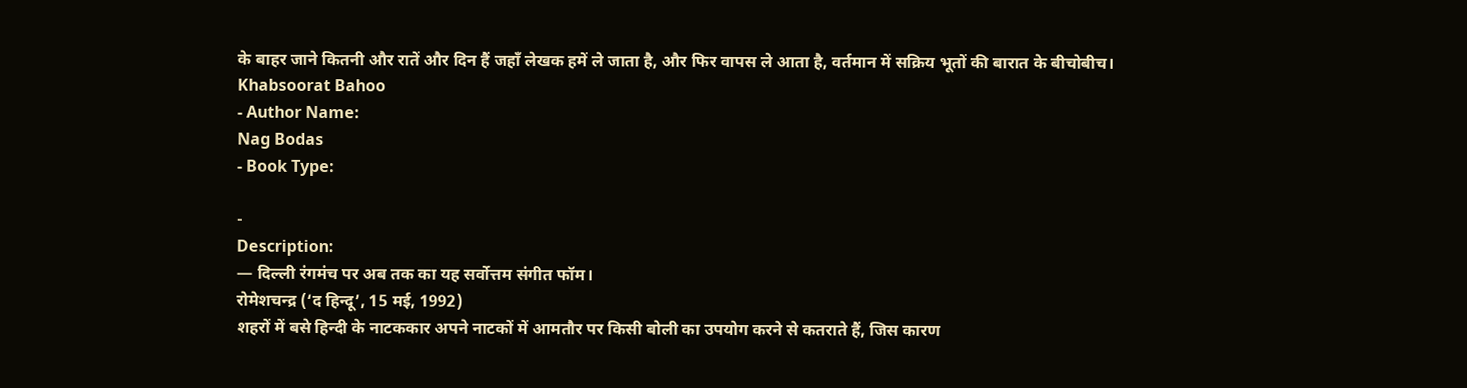के बाहर जाने कितनी और रातें और दिन हैं जहाँ लेखक हमें ले जाता है, और फिर वापस ले आता है, वर्तमान में सक्रिय भूतों की बारात के बीचोबीच।
Khabsoorat Bahoo
- Author Name:
Nag Bodas
- Book Type:

-
Description:
— दिल्ली रंगमंच पर अब तक का यह सर्वोत्तम संगीत फॉम।
रोमेशचन्द्र (‘द हिन्दू’, 15 मई, 1992)
शहरों में बसे हिन्दी के नाटककार अपने नाटकों में आमतौर पर किसी बोली का उपयोग करने से कतराते हैं, जिस कारण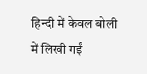हिन्दी में केवल बोली में लिखी गईं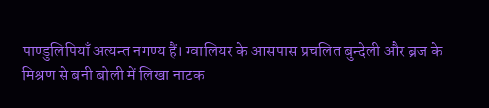पाण्डुलिपियाँ अत्यन्त नगण्य हैं। ग्वालियर के आसपास प्रचलित बुन्देली और ब्रज के मिश्रण से बनी बोली में लिखा नाटक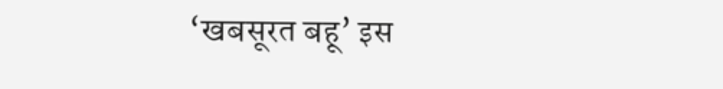‘खबसूरत बहू’ इस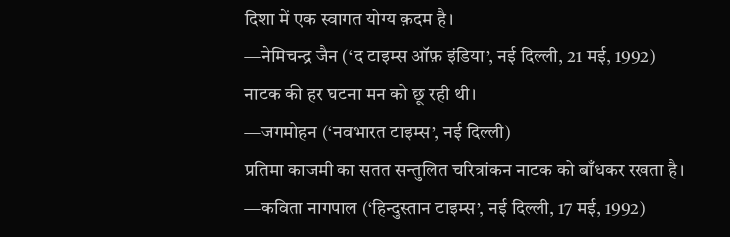दिशा में एक स्वागत योग्य क़दम है।
—नेमिचन्द्र जैन (‘द टाइम्स ऑफ़ इंडिया’, नई दिल्ली, 21 मई, 1992)
नाटक की हर घटना मन को छू रही थी।
—जगमोहन (‘नवभारत टाइम्स’, नई दिल्ली)
प्रतिमा काजमी का सतत सन्तुलित चरित्रांकन नाटक को बाँधकर रखता है।
—कविता नागपाल (‘हिन्दुस्तान टाइम्स’, नई दिल्ली, 17 मई, 1992)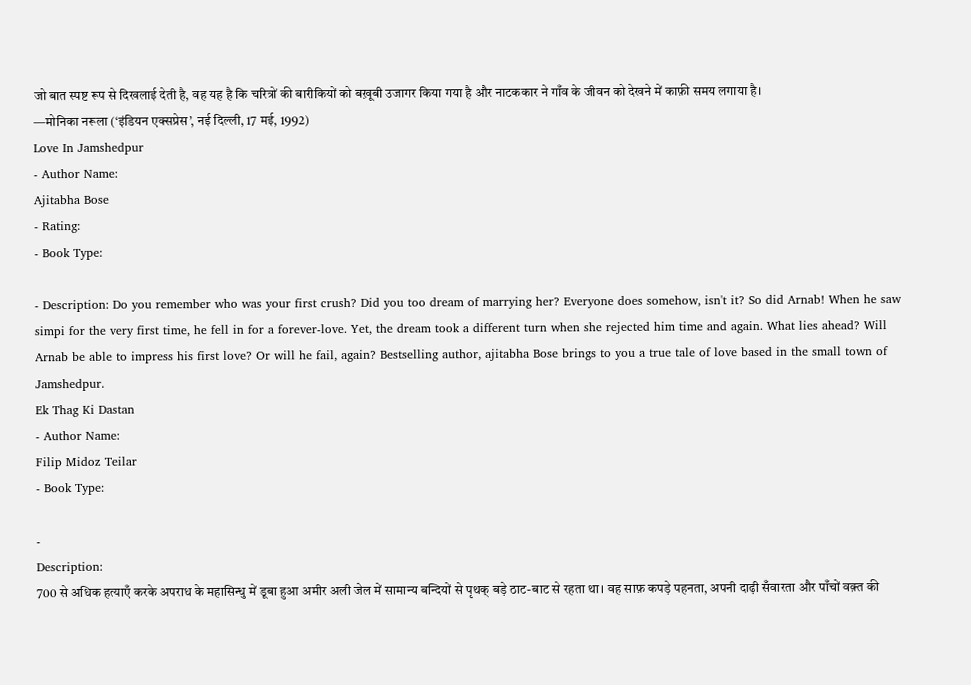जो बात स्पष्ट रूप से दिखलाई देती है, वह यह है कि चरित्रों की बारीकियों को बख़ूबी उजागर किया गया है और नाटककार ने गाँव के जीवन को देखने में काफ़ी समय लगाया है।
—मोनिका नरूला (‘इंडियन एक्सप्रेस’, नई दिल्ली, 17 मई, 1992)
Love In Jamshedpur
- Author Name:
Ajitabha Bose
- Rating:
- Book Type:

- Description: Do you remember who was your first crush? Did you too dream of marrying her? Everyone does somehow, isn't it? So did Arnab! When he saw simpi for the very first time, he fell in for a forever-love. Yet, the dream took a different turn when she rejected him time and again. What lies ahead? Will Arnab be able to impress his first love? Or will he fail, again? Bestselling author, ajitabha Bose brings to you a true tale of love based in the small town of Jamshedpur.
Ek Thag Ki Dastan
- Author Name:
Filip Midoz Teilar
- Book Type:

-
Description:
700 से अधिक हत्याएँ करके अपराध के महासिन्धु में डूबा हुआ अमीर अली जेल में सामान्य बन्दियों से पृथक् बड़े ठाट-बाट से रहता था। वह साफ़ कपड़े पहनता, अपनी दाढ़ी सँवारता और पाँचों वक़्त की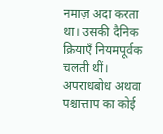नमाज़ अदा करता था। उसकी दैनिक क्रियाएँ नियमपूर्वक चलती थीं। अपराधबोध अथवा पश्चात्ताप का कोई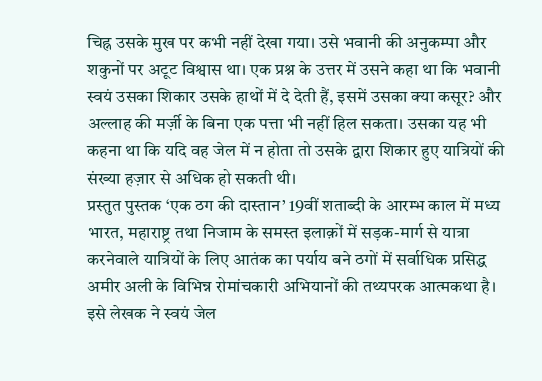चिह्न उसके मुख पर कभी नहीं देखा गया। उसे भवानी की अनुकम्पा और शकुनों पर अटूट विश्वास था। एक प्रश्न के उत्तर में उसने कहा था कि भवानी स्वयं उसका शिकार उसके हाथों में दे देती हैं, इसमें उसका क्या कसूर? और अल्लाह की मर्ज़ी के बिना एक पत्ता भी नहीं हिल सकता। उसका यह भी कहना था कि यदि वह जेल में न होता तो उसके द्वारा शिकार हुए यात्रियों की संख्या हज़ार से अधिक हो सकती थी।
प्रस्तुत पुस्तक ‘एक ठग की दास्तान’ 19वीं शताब्दी के आरम्भ काल में मध्य भारत, महाराष्ट्र तथा निजाम के समस्त इलाक़ों में सड़क-मार्ग से यात्रा करनेवाले यात्रियों के लिए आतंक का पर्याय बने ठगों में सर्वाधिक प्रसिद्ध अमीर अली के विभिन्न रोमांचकारी अभियानों की तथ्यपरक आत्मकथा है। इसे लेखक ने स्वयं जेल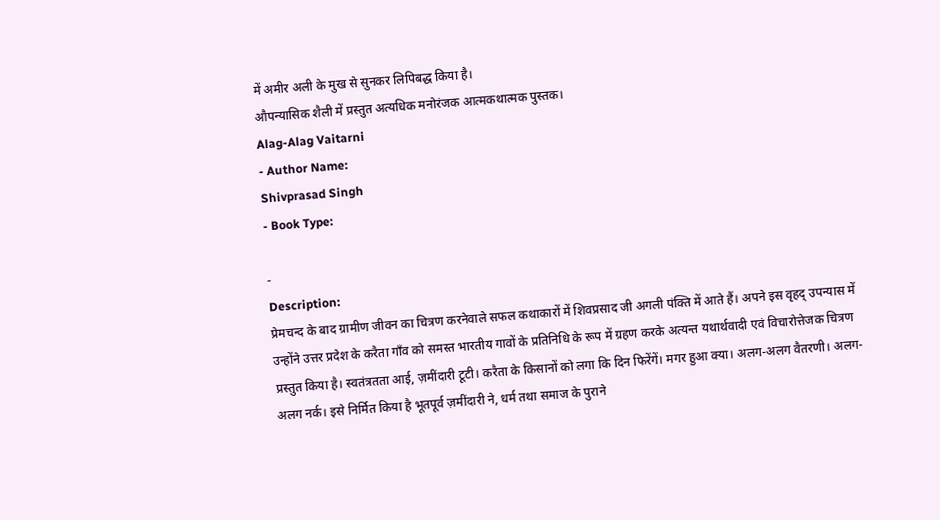में अमीर अली के मुख से सुनकर लिपिबद्ध किया है।
औपन्यासिक शैली में प्रस्तुत अत्यधिक मनोरंजक आत्मकथात्मक पुस्तक।
Alag-Alag Vaitarni
- Author Name:
Shivprasad Singh
- Book Type:

-
Description:
प्रेमचन्द के बाद ग्रामीण जीवन का चित्रण करनेवाले सफल कथाकारों में शिवप्रसाद जी अगली पंक्ति में आते हैं। अपने इस वृहद् उपन्यास में उन्होंने उत्तर प्रदेश के करैता गाँव को समस्त भारतीय गावों के प्रतिनिधि के रूप में ग्रहण करके अत्यन्त यथार्थवादी एवं विचारोत्तेजक चित्रण प्रस्तुत किया है। स्वतंत्रतता आई, ज़मींदारी टूटी। करैता के किसानों को लगा कि दिन फिरेंगें। मगर हुआ क्या। अलग-अलग वैतरणी। अलग-अलग नर्क। इसे निर्मित किया है भूतपूर्व ज़मींदारी ने, धर्म तथा समाज के पुराने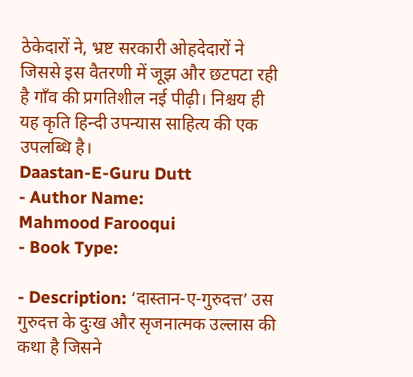ठेकेदारों ने, भ्रष्ट सरकारी ओहदेदारों ने जिससे इस वैतरणी में जूझ और छटपटा रही है गाँव की प्रगतिशील नई पीढ़ी। निश्चय ही यह कृति हिन्दी उपन्यास साहित्य की एक उपलब्धि है।
Daastan-E-Guru Dutt
- Author Name:
Mahmood Farooqui
- Book Type:

- Description: ‘दास्तान-ए-गुरुदत्त’ उस गुरुदत्त के दुःख और सृजनात्मक उल्लास की कथा है जिसने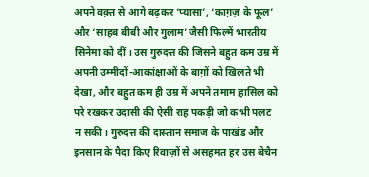अपने वक़्त से आगे बढ़कर ‘प्यासा’, ‘काग़ज़ के फूल’ और ‘साहब बीबी और गुलाम’ जैसी फिल्में भारतीय सिनेमा को दीं। उस गुरुदत्त की जिसने बहुत कम उम्र में अपनी उम्मीदों-आकांक्षाओं के बाग़ों को खिलते भी देखा, और बहुत कम ही उम्र में अपने तमाम हासिल को परे रखकर उदासी की ऐसी राह पकड़ी जो कभी पलट न सकी। गुरुदत्त की दास्तान समाज के पाखंड और इनसान के पैदा किए रिवाज़ों से असहमत हर उस बेचैन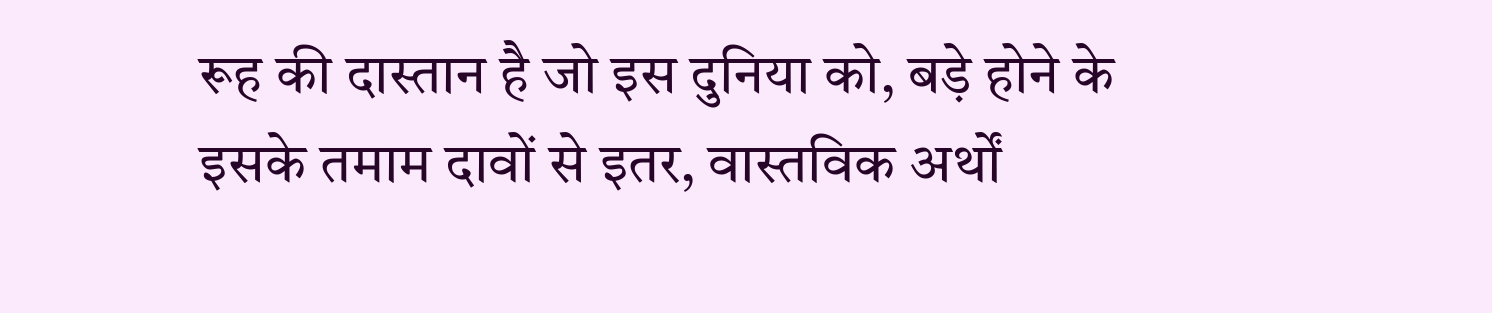रूह की दास्तान है जो इस दुनिया को, बड़े होने के इसके तमाम दावों से इतर, वास्तविक अर्थों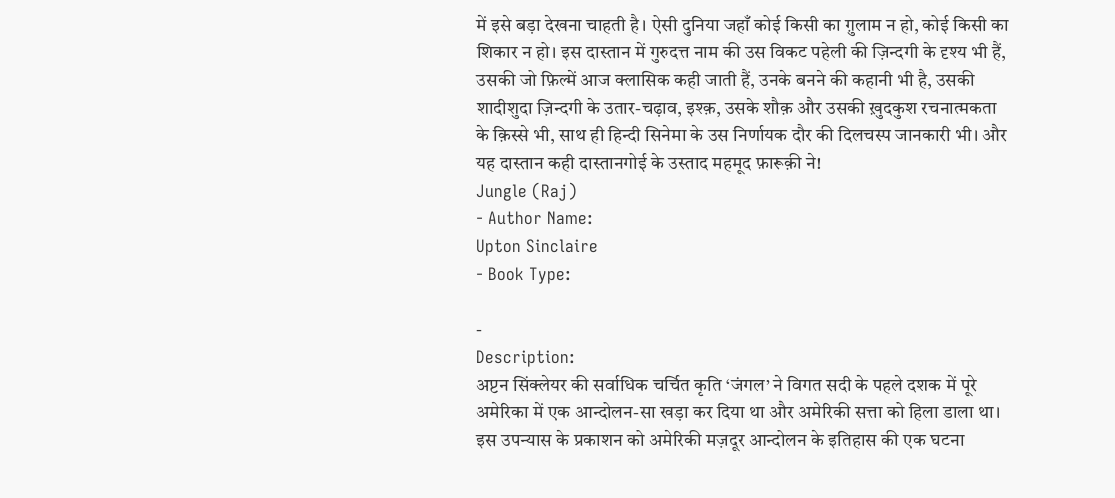में इसे बड़ा देखना चाहती है। ऐसी दुनिया जहाँ कोई किसी का ग़ुलाम न हो, कोई किसी का शिकार न हो। इस दास्तान में गुरुदत्त नाम की उस विकट पहेली की ज़िन्दगी के दृश्य भी हैं, उसकी जो फ़िल्में आज क्लासिक कही जाती हैं, उनके बनने की कहानी भी है, उसकी शादीशुदा ज़िन्दगी के उतार-चढ़ाव, इश्क़, उसके शौक़ और उसकी ख़ुदकुश रचनात्मकता के क़िस्से भी, साथ ही हिन्दी सिनेमा के उस निर्णायक दौर की दिलचस्प जानकारी भी। और यह दास्तान कही दास्तानगोई के उस्ताद महमूद फ़ारूक़ी ने!
Jungle (Raj)
- Author Name:
Upton Sinclaire
- Book Type:

-
Description:
अप्टन सिंक्लेयर की सर्वाधिक चर्चित कृति ‘जंगल’ ने विगत सदी के पहले दशक में पूरे अमेरिका में एक आन्दोलन-सा खड़ा कर दिया था और अमेरिकी सत्ता को हिला डाला था। इस उपन्यास के प्रकाशन को अमेरिकी मज़दूर आन्दोलन के इतिहास की एक घटना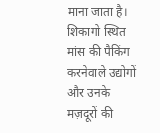माना जाता है। शिकागो स्थित मांस की पैकिंग करनेवाले उद्योगों और उनके मज़दूरों की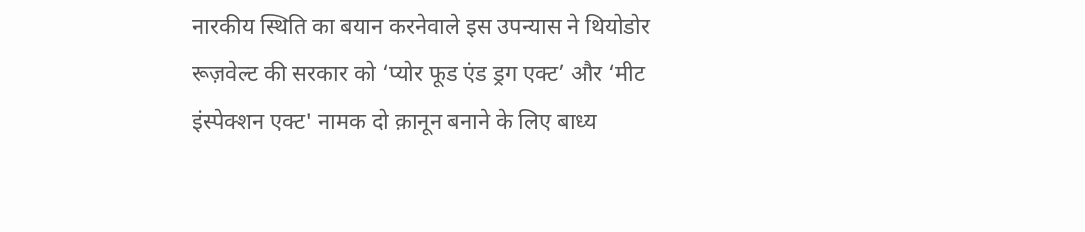नारकीय स्थिति का बयान करनेवाले इस उपन्यास ने थियोडोर रूज़वेल्ट की सरकार को ‘प्योर फूड एंड ड्रग एक्ट’ और ‘मीट इंस्पेक्शन एक्ट' नामक दो क़ानून बनाने के लिए बाध्य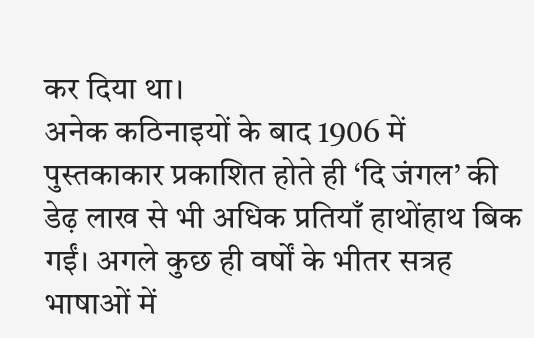कर दिया था।
अनेक कठिनाइयों के बाद 1906 में पुस्तकाकार प्रकाशित होते ही ‘दि जंगल’ की डेढ़ लाख से भी अधिक प्रतियाँ हाथोंहाथ बिक गईं। अगले कुछ ही वर्षों के भीतर सत्रह भाषाओं में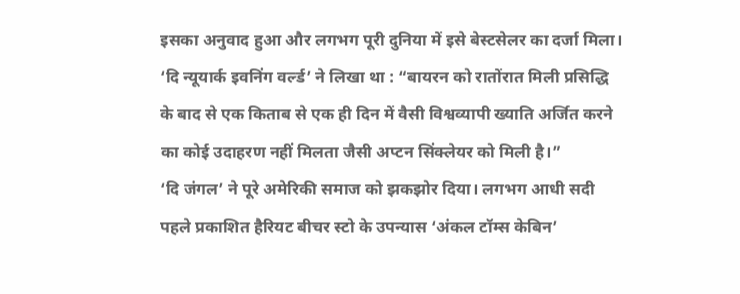इसका अनुवाद हुआ और लगभग पूरी दुनिया में इसे बेस्टसेलर का दर्जा मिला। ‘दि न्यूयार्क इवनिंग वर्ल्ड’ ने लिखा था : “बायरन को रातोंरात मिली प्रसिद्धि के बाद से एक किताब से एक ही दिन में वैसी विश्वव्यापी ख्याति अर्जित करने का कोई उदाहरण नहीं मिलता जैसी अप्टन सिंक्लेयर को मिली है।”
‘दि जंगल’ ने पूरे अमेरिकी समाज को झकझोर दिया। लगभग आधी सदी पहले प्रकाशित हैरियट बीचर स्टो के उपन्यास ‘अंकल टॉम्स केबिन’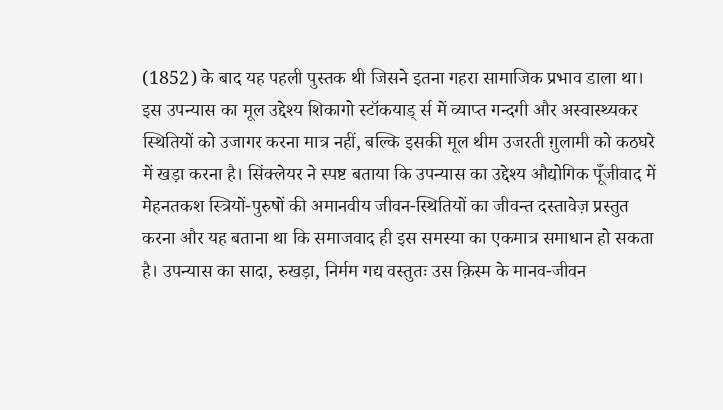(1852) के बाद यह पहली पुस्तक थी जिसने इतना गहरा सामाजिक प्रभाव डाला था।
इस उपन्यास का मूल उद्देश्य शिकागो स्टॉकयाड् र्स में व्याप्त गन्दगी और अस्वास्थ्यकर स्थितियों को उजागर करना मात्र नहीं, बल्कि इसकी मूल थीम उजरती ग़ुलामी को कठघरे में खड़ा करना है। सिंक्लेयर ने स्पष्ट बताया कि उपन्यास का उद्देश्य औद्योगिक पूँजीवाद में मेहनतकश स्त्रियों-पुरुषों की अमानवीय जीवन-स्थितियों का जीवन्त दस्तावेज़ प्रस्तुत करना और यह बताना था कि समाजवाद ही इस समस्या का एकमात्र समाधान हो सकता है। उपन्यास का सादा, रुखड़ा, निर्मम गद्य वस्तुतः उस क़िस्म के मानव-जीवन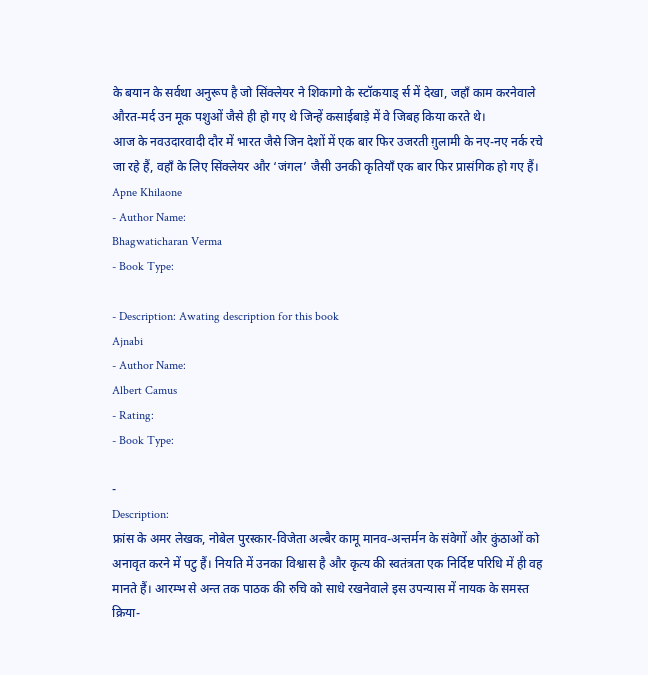के बयान के सर्वथा अनुरूप है जो सिंक्लेयर ने शिकागो के स्टॉकयाड् र्स में देखा, जहाँ काम करनेवाले औरत-मर्द उन मूक पशुओं जैसे ही हो गए थे जिन्हें कसाईबाड़े में वे जिबह किया करते थे।
आज के नवउदारवादी दौर में भारत जैसे जिन देशों में एक बार फिर उजरती ग़ुलामी के नए-नए नर्क रचे जा रहे हैं, वहाँ के लिए सिंक्लेयर और ‘जंगल’ जैसी उनकी कृतियाँ एक बार फिर प्रासंगिक हो गए हैं।
Apne Khilaone
- Author Name:
Bhagwaticharan Verma
- Book Type:

- Description: Awating description for this book
Ajnabi
- Author Name:
Albert Camus
- Rating:
- Book Type:

-
Description:
फ्रांस के अमर लेखक, नोबेल पुरस्कार-विजेता अल्बैर कामू मानव-अन्तर्मन के संवेगों और कुंठाओं को अनावृत करने में पटु हैं। नियति में उनका विश्वास है और कृत्य की स्वतंत्रता एक निर्दिष्ट परिधि में ही वह मानते हैं। आरम्भ से अन्त तक पाठक की रुचि को साधे रखनेवाले इस उपन्यास में नायक के समस्त क्रिया-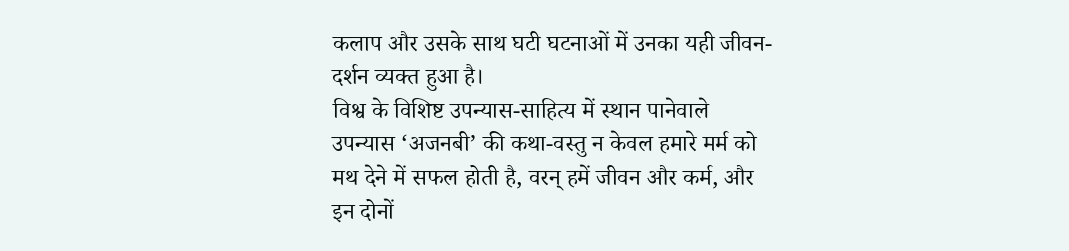कलाप और उसके साथ घटी घटनाओं में उनका यही जीवन-दर्शन व्यक्त हुआ है।
विश्व के विशिष्ट उपन्यास-साहित्य में स्थान पानेवाले उपन्यास ‘अजनबी’ की कथा-वस्तु न केवल हमारे मर्म को मथ देने में सफल होती है, वरन् हमें जीवन और कर्म, और इन दोनों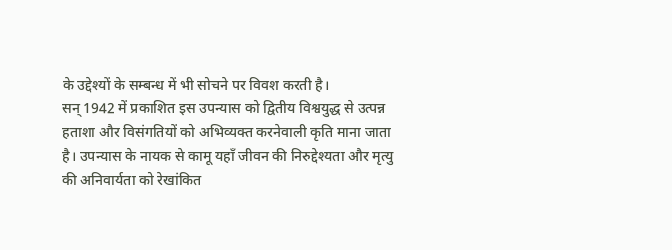के उद्देश्यों के सम्बन्ध में भी सोचने पर विवश करती है।
सन् 1942 में प्रकाशित इस उपन्यास को द्वितीय विश्वयुद्ध से उत्पन्न हताशा और विसंगतियों को अभिव्यक्त करनेवाली कृति माना जाता है। उपन्यास के नायक से कामू यहाँ जीवन की निरुद्देश्यता और मृत्यु की अनिवार्यता को रेखांकित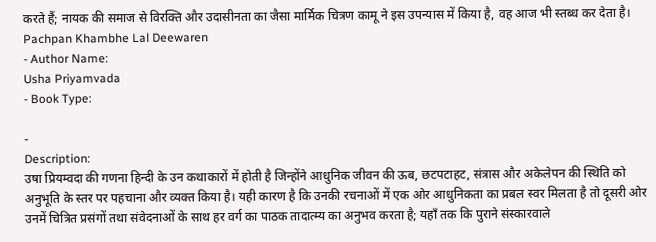करते हैं; नायक की समाज से विरक्ति और उदासीनता का जैसा मार्मिक चित्रण कामू ने इस उपन्यास में किया है, वह आज भी स्तब्ध कर देता है।
Pachpan Khambhe Lal Deewaren
- Author Name:
Usha Priyamvada
- Book Type:

-
Description:
उषा प्रियम्वदा की गणना हिन्दी के उन कथाकारों में होती है जिन्होंने आधुनिक जीवन की ऊब, छटपटाहट, संत्रास और अकेलेपन की स्थिति को अनुभूति के स्तर पर पहचाना और व्यक्त किया है। यही कारण है कि उनकी रचनाओं में एक ओर आधुनिकता का प्रबल स्वर मिलता है तो दूसरी ओर उनमें चित्रित प्रसंगों तथा संवेदनाओं के साथ हर वर्ग का पाठक तादात्म्य का अनुभव करता है; यहाँ तक कि पुराने संस्कारवाले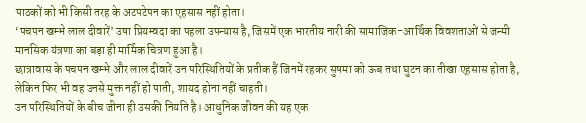पाठकों को भी किसी तरह के अटपटेपन का एहसास नहीं होता।
‘पचपन खम्भे लाल दीवारें’ उषा प्रियम्वदा का पहला उपन्यास है, जिसमें एक भारतीय नारी की सामाजिक-आर्थिक विवशताओं से जन्मी मानसिक यंत्रणा का बड़ा ही मार्मिक चित्रण हुआ है।
छात्रावास के पचपन खम्भे और लाल दीवारें उन परिस्थितियों के प्रतीक हैं जिनमें रहकर सुषमा को ऊब तथा घुटन का तीखा एहसास होता है, लेकिन फिर भी वह उनसे मुक्त नहीं हो पाती, शायद होना नहीं चाहती।
उन परिस्थितियों के बीच जीना ही उसकी नियति है। आधुनिक जीवन की यह एक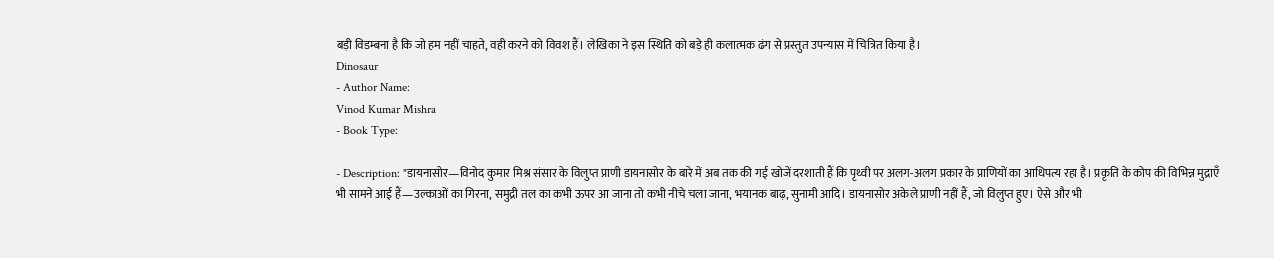बड़ी विडम्बना है कि जो हम नहीं चाहते, वही करने को विवश हैं। लेखिका ने इस स्थिति को बड़े ही कलात्मक ढंग से प्रस्तुत उपन्यास में चित्रित किया है।
Dinosaur
- Author Name:
Vinod Kumar Mishra
- Book Type:

- Description: "डायनासोर—विनोद कुमार मिश्र संसार के विलुप्त प्राणी डायनासोर के बारे में अब तक की गई खोजें दरशाती हैं कि पृथ्वी पर अलग-अलग प्रकार के प्राणियों का आधिपत्य रहा है। प्रकृति के कोप की विभिन्न मुद्राएँ भी सामने आई हैं—उल्काओं का गिरना, समुद्री तल का कभी ऊपर आ जाना तो कभी नीचे चला जाना, भयानक बाढ़, सुनामी आदि। डायनासोर अकेले प्राणी नहीं हैं, जो विलुप्त हुए। ऐसे और भी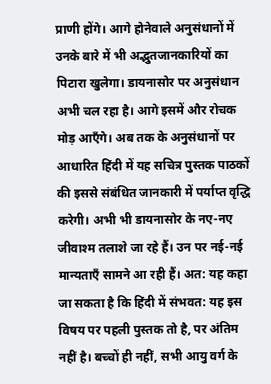प्राणी होंगे। आगे होनेवाले अनुसंधानों में उनके बारे में भी अद्भुतजानकारियों का पिटारा खुलेगा। डायनासोर पर अनुसंधान अभी चल रहा है। आगे इसमें और रोचक मोड़ आएँगे। अब तक के अनुसंधानों पर आधारित हिंदी में यह सचित्र पुस्तक पाठकों की इससे संबंधित जानकारी में पर्याप्त वृद्धि करेगी। अभी भी डायनासोर के नए-नए जीवाश्म तलाशे जा रहे हैं। उन पर नई-नई मान्यताएँ सामने आ रही हैं। अत: यह कहा जा सकता है कि हिंदी में संभवत: यह इस विषय पर पहली पुस्तक तो है, पर अंतिम नहीं है। बच्चों ही नहीं, सभी आयु वर्ग के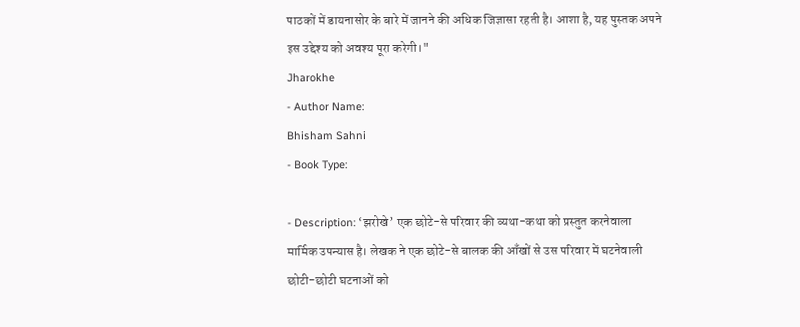पाठकों में डायनासोर के बारे में जानने की अधिक जिज्ञासा रहती है। आशा है, यह पुस्तक अपने इस उद्देश्य को अवश्य पूरा करेगी।"
Jharokhe
- Author Name:
Bhisham Sahni
- Book Type:

- Description: ‘झरोखे’ एक छोटे-से परिवार की व्यथा-कथा को प्रस्तुत करनेवाला मार्मिक उपन्यास है। लेखक ने एक छोटे-से बालक की आँखों से उस परिवार में घटनेवाली छोटी-छोटी घटनाओं को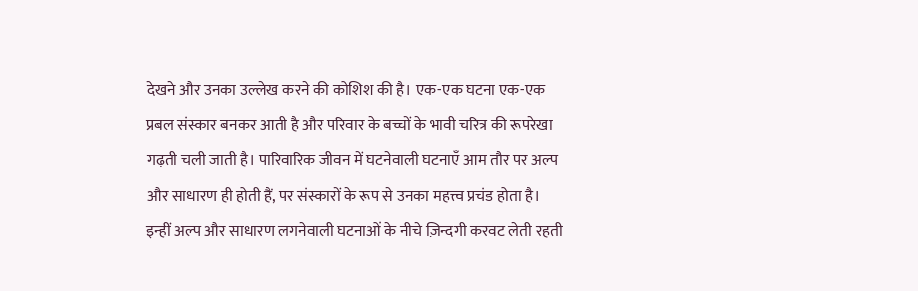देखने और उनका उल्लेख करने की कोशिश की है। एक-एक घटना एक-एक प्रबल संस्कार बनकर आती है और परिवार के बच्चों के भावी चरित्र की रूपरेखा गढ़ती चली जाती है। पारिवारिक जीवन में घटनेवाली घटनाएँ आम तौर पर अल्प और साधारण ही होती हैं, पर संस्कारों के रूप से उनका महत्त्व प्रचंड होता है। इन्हीं अल्प और साधारण लगनेवाली घटनाओं के नीचे ज़िन्दगी करवट लेती रहती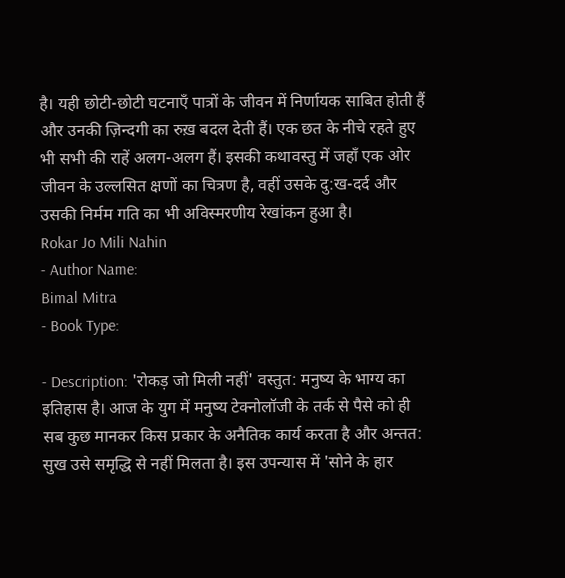है। यही छोटी-छोटी घटनाएँ पात्रों के जीवन में निर्णायक साबित होती हैं और उनकी ज़िन्दगी का रुख़ बदल देती हैं। एक छत के नीचे रहते हुए भी सभी की राहें अलग-अलग हैं। इसकी कथावस्तु में जहाँ एक ओर जीवन के उल्लसित क्षणों का चित्रण है, वहीं उसके दु:ख-दर्द और उसकी निर्मम गति का भी अविस्मरणीय रेखांकन हुआ है।
Rokar Jo Mili Nahin
- Author Name:
Bimal Mitra
- Book Type:

- Description: 'रोकड़ जो मिली नहीं' वस्तुत: मनुष्य के भाग्य का इतिहास है। आज के युग में मनुष्य टेक्नोलॉजी के तर्क से पैसे को ही सब कुछ मानकर किस प्रकार के अनैतिक कार्य करता है और अन्तत: सुख उसे समृद्धि से नहीं मिलता है। इस उपन्यास में 'सोने के हार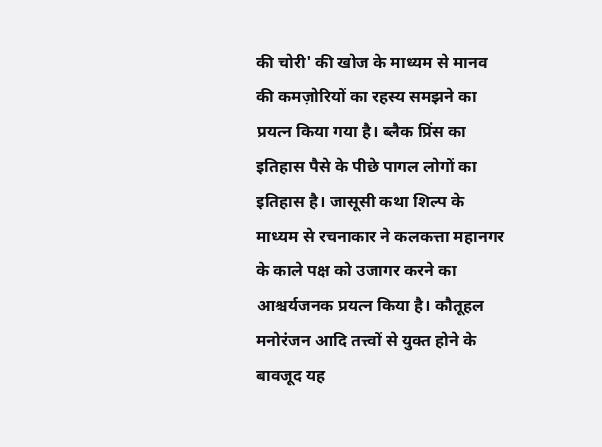की चोरी' की खोज के माध्यम से मानव की कमज़ोरियों का रहस्य समझने का प्रयत्न किया गया है। ब्लैक प्रिंस का इतिहास पैसे के पीछे पागल लोगों का इतिहास है। जासूसी कथा शिल्प के माध्यम से रचनाकार ने कलकत्ता महानगर के काले पक्ष को उजागर करने का आश्चर्यजनक प्रयत्न किया है। कौतूहल मनोरंजन आदि तत्त्वों से युक्त होने के बावजूद यह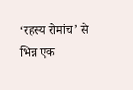‘रहस्य रोमांच’ से भिन्न एक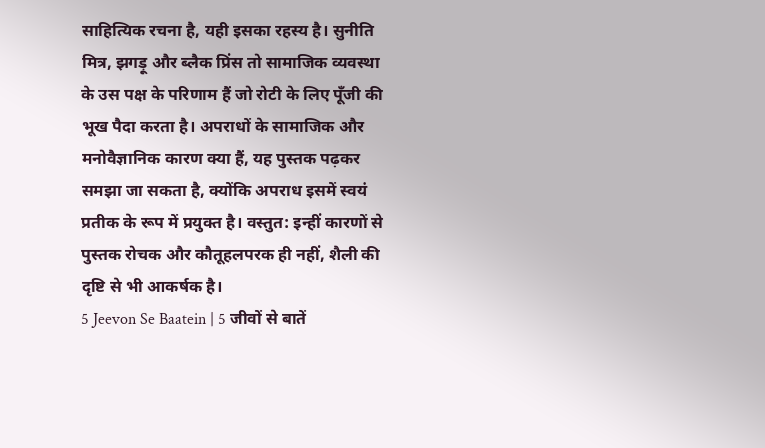साहित्यिक रचना है, यही इसका रहस्य है। सुनीति मित्र, झगड़ू और ब्लैक प्रिंस तो सामाजिक व्यवस्था के उस पक्ष के परिणाम हैं जो रोटी के लिए पूँजी की भूख पैदा करता है। अपराधों के सामाजिक और मनोवैज्ञानिक कारण क्या हैं, यह पुस्तक पढ़कर समझा जा सकता है, क्योंकि अपराध इसमें स्वयं प्रतीक के रूप में प्रयुक्त है। वस्तुत: इन्हीं कारणों से पुस्तक रोचक और कौतूहलपरक ही नहीं, शैली की दृष्टि से भी आकर्षक है।
5 Jeevon Se Baatein | 5 जीवों से बातें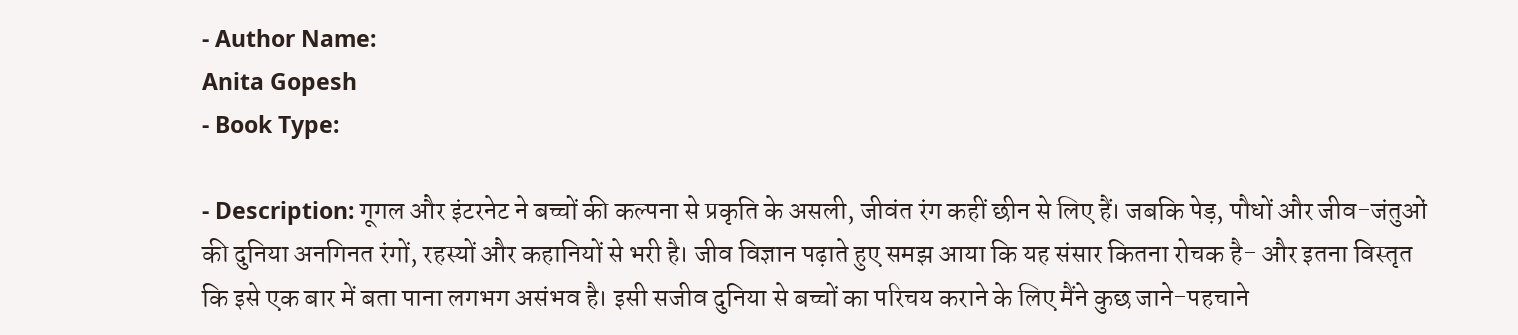- Author Name:
Anita Gopesh
- Book Type:

- Description: गूगल और इंटरनेट ने बच्चों की कल्पना से प्रकृति के असली, जीवंत रंग कहीं छीन से लिए हैं। जबकि पेड़, पौधों और जीव-जंतुओं की दुनिया अनगिनत रंगों, रहस्यों और कहानियों से भरी है। जीव विज्ञान पढ़ाते हुए समझ आया कि यह संसार कितना रोचक है- और इतना विस्तृत कि इसे एक बार में बता पाना लगभग असंभव है। इसी सजीव दुनिया से बच्चों का परिचय कराने के लिए मैंने कुछ जाने-पहचाने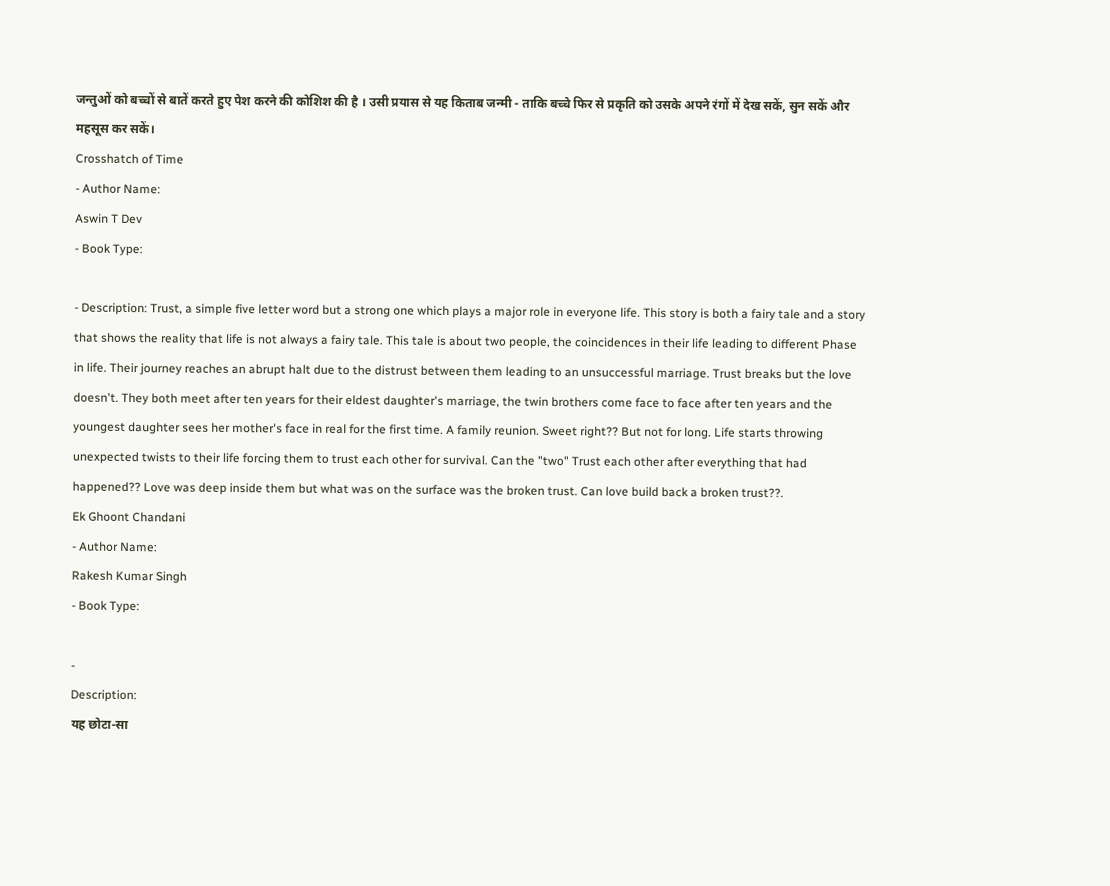जन्तुओं को बच्चों से बातें करते हुए पेश करने की कोशिश की है । उसी प्रयास से यह किताब जन्मी - ताकि बच्चे फिर से प्रकृति को उसके अपने रंगों में देख सकें, सुन सकें और महसूस कर सकें।
Crosshatch of Time
- Author Name:
Aswin T Dev
- Book Type:

- Description: Trust, a simple five letter word but a strong one which plays a major role in everyone life. This story is both a fairy tale and a story that shows the reality that life is not always a fairy tale. This tale is about two people, the coincidences in their life leading to different Phase in life. Their journey reaches an abrupt halt due to the distrust between them leading to an unsuccessful marriage. Trust breaks but the love doesn't. They both meet after ten years for their eldest daughter's marriage, the twin brothers come face to face after ten years and the youngest daughter sees her mother's face in real for the first time. A family reunion. Sweet right?? But not for long. Life starts throwing unexpected twists to their life forcing them to trust each other for survival. Can the "two" Trust each other after everything that had happened?? Love was deep inside them but what was on the surface was the broken trust. Can love build back a broken trust??.
Ek Ghoont Chandani
- Author Name:
Rakesh Kumar Singh
- Book Type:

-
Description:
यह छोटा-सा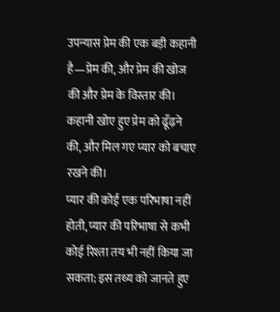उपन्यास प्रेम की एक बड़ी कहानी है—प्रेम की, और प्रेम की खोज की और प्रेम के विस्तार की। कहानी खोए हुए प्रेम को ढूँढ़ने की, और मिल गए प्यार को बचाए रखने की।
प्यार की कोई एक परिभाषा नहीं होती, प्यार की परिभाषा से कभी कोई रिश्ता तय भी नहीं किया जा सकता; इस तथ्य को जानते हुए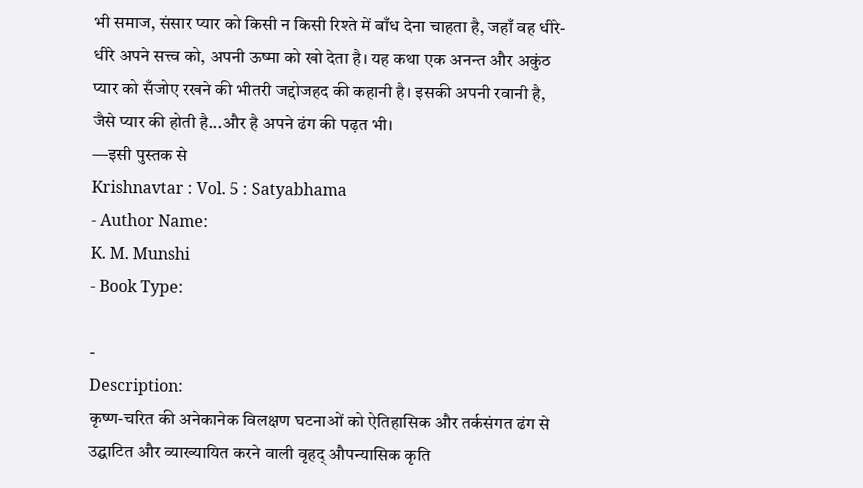भी समाज, संसार प्यार को किसी न किसी रिश्ते में बाँध देना चाहता है, जहाँ वह धीरे-धीरे अपने सत्त्व को, अपनी ऊष्मा को खो देता है। यह कथा एक अनन्त और अकुंठ प्यार को सँजोए रखने की भीतरी जद्दोजहद की कहानी है। इसकी अपनी रवानी है, जैसे प्यार की होती है...और है अपने ढंग की पढ़त भी।
—इसी पुस्तक से
Krishnavtar : Vol. 5 : Satyabhama
- Author Name:
K. M. Munshi
- Book Type:

-
Description:
कृष्ण-चरित की अनेकानेक विलक्षण घटनाओं को ऐतिहासिक और तर्कसंगत ढंग से उद्घाटित और व्याख्यायित करने वाली वृहद् औपन्यासिक कृति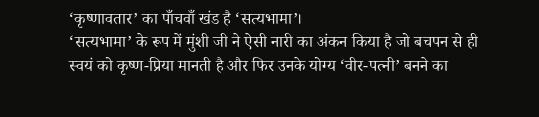‘कृष्णावतार’ का पाँचवाँ खंड है ‘सत्यभामा’।
‘सत्यभामा’ के रूप में मुंशी जी ने ऐसी नारी का अंकन किया है जो बचपन से ही स्वयं को कृष्ण-प्रिया मानती है और फिर उनके योग्य ‘वीर-पत्नी’ बनने का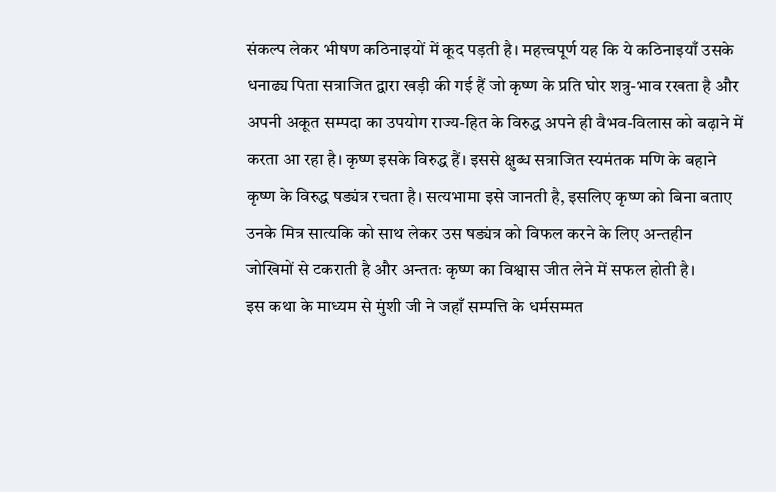संकल्प लेकर भीषण कठिनाइयों में कूद पड़ती है। महत्त्वपूर्ण यह कि ये कठिनाइयाँ उसके धनाढ्य पिता सत्राजित द्वारा खड़ी की गई हैं जो कृष्ण के प्रति घोर शत्रु-भाव रखता है और अपनी अकूत सम्पदा का उपयोग राज्य-हित के विरुद्ध अपने ही वैभव-विलास को बढ़ाने में करता आ रहा है। कृष्ण इसके विरुद्ध हैं। इससे क्षुब्ध सत्राजित स्यमंतक मणि के बहाने कृष्ण के विरुद्ध षड्यंत्र रचता है। सत्यभामा इसे जानती है, इसलिए कृष्ण को बिना बताए उनके मित्र सात्यकि को साथ लेकर उस षड्यंत्र को विफल करने के लिए अन्तहीन जोखिमों से टकराती है और अन्ततः कृष्ण का विश्वास जीत लेने में सफल होती है।
इस कथा के माध्यम से मुंशी जी ने जहाँ सम्पत्ति के धर्मसम्मत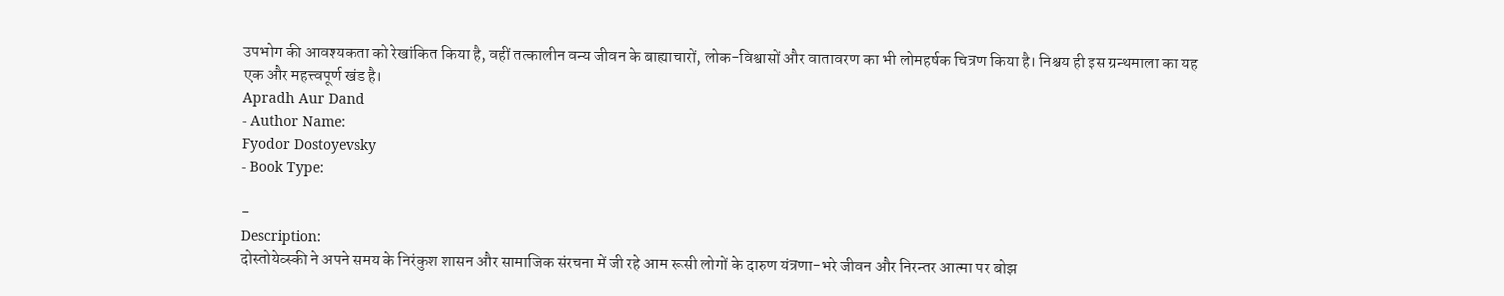उपभोग की आवश्यकता को रेखांकित किया है, वहीं तत्कालीन वन्य जीवन के बाह्याचारों, लोक-विश्वासों और वातावरण का भी लोमहर्षक चित्रण किया है। निश्चय ही इस ग्रन्थमाला का यह एक और महत्त्वपूर्ण खंड है।
Apradh Aur Dand
- Author Name:
Fyodor Dostoyevsky
- Book Type:

-
Description:
दोस्तोयेव्स्की ने अपने समय के निरंकुश शासन और सामाजिक संरचना में जी रहे आम रूसी लोगों के दारुण यंत्रणा-भरे जीवन और निरन्तर आत्मा पर बोझ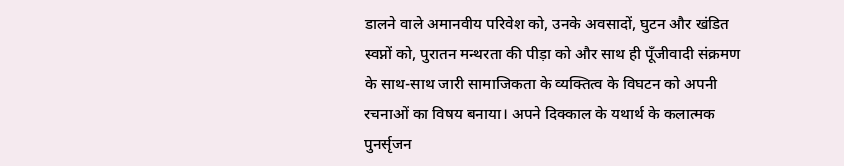डालने वाले अमानवीय परिवेश को, उनके अवसादों, घुटन और खंडित स्वप्नों को, पुरातन मन्थरता की पीड़ा को और साथ ही पूँजीवादी संक्रमण के साथ-साथ जारी सामाजिकता के व्यक्तित्व के विघटन को अपनी रचनाओं का विषय बनाया। अपने दिक्काल के यथार्थ के कलात्मक पुनर्सृजन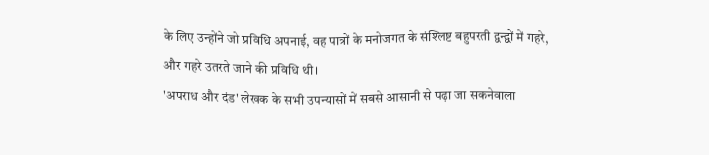के लिए उन्होंने जो प्रविधि अपनाई, वह पात्रों के मनोजगत के संश्लिष्ट बहुपरती द्वन्द्वों में गहरे, और गहरे उतरते जाने की प्रविधि थी।
'अपराध और दंड' लेखक के सभी उपन्यासों में सबसे आसानी से पढ़ा जा सकनेवाला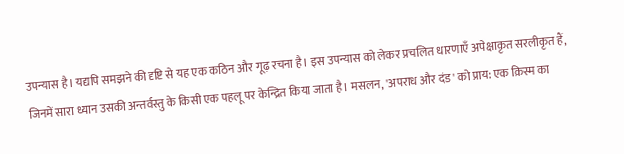उपन्यास है। यद्यपि समझने की दृष्टि से यह एक कठिन और गूढ़ रचना है। इस उपन्यास को लेकर प्रचलित धारणाएँ अपेक्षाकृत सरलीकृत हैं, जिनमें सारा ध्यान उसकी अन्तर्वस्तु के किसी एक पहलू पर केन्द्रित किया जाता है। मसलन, 'अपराध और दंड' को प्राय: एक क़िस्म का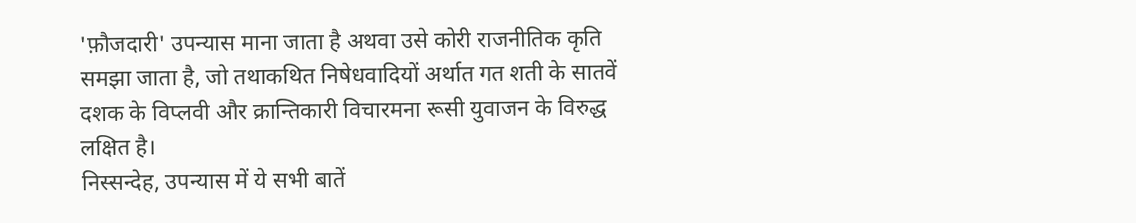'फ़ौजदारी' उपन्यास माना जाता है अथवा उसे कोरी राजनीतिक कृति समझा जाता है, जो तथाकथित निषेधवादियों अर्थात गत शती के सातवें दशक के विप्लवी और क्रान्तिकारी विचारमना रूसी युवाजन के विरुद्ध लक्षित है।
निस्सन्देह, उपन्यास में ये सभी बातें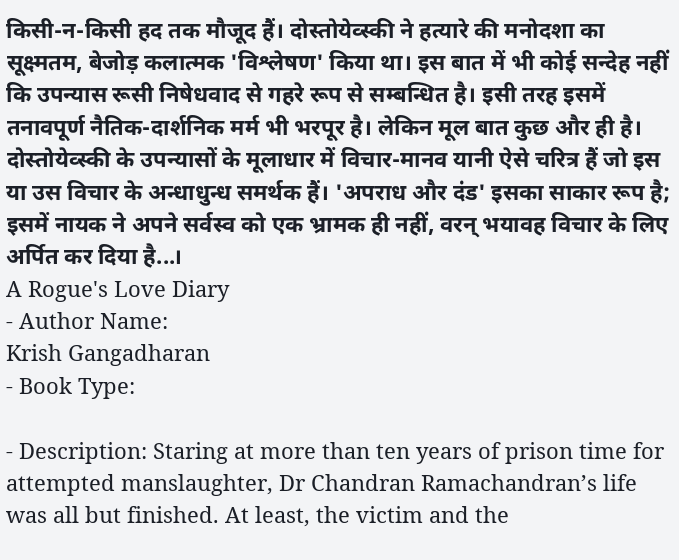किसी-न-किसी हद तक मौजूद हैं। दोस्तोयेव्स्की ने हत्यारे की मनोदशा का सूक्ष्मतम, बेजोड़ कलात्मक 'विश्लेषण' किया था। इस बात में भी कोई सन्देह नहीं कि उपन्यास रूसी निषेधवाद से गहरे रूप से सम्बन्धित है। इसी तरह इसमें तनावपूर्ण नैतिक-दार्शनिक मर्म भी भरपूर है। लेकिन मूल बात कुछ और ही है। दोस्तोयेव्स्की के उपन्यासों के मूलाधार में विचार-मानव यानी ऐसे चरित्र हैं जो इस या उस विचार के अन्धाधुन्ध समर्थक हैं। 'अपराध और दंड' इसका साकार रूप है; इसमें नायक ने अपने सर्वस्व को एक भ्रामक ही नहीं, वरन् भयावह विचार के लिए अर्पित कर दिया है...।
A Rogue's Love Diary
- Author Name:
Krish Gangadharan
- Book Type:

- Description: Staring at more than ten years of prison time for attempted manslaughter, Dr Chandran Ramachandran’s life was all but finished. At least, the victim and the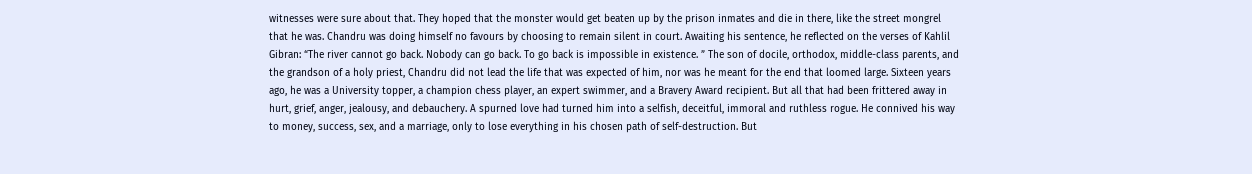witnesses were sure about that. They hoped that the monster would get beaten up by the prison inmates and die in there, like the street mongrel that he was. Chandru was doing himself no favours by choosing to remain silent in court. Awaiting his sentence, he reflected on the verses of Kahlil Gibran: “The river cannot go back. Nobody can go back. To go back is impossible in existence. ” The son of docile, orthodox, middle-class parents, and the grandson of a holy priest, Chandru did not lead the life that was expected of him, nor was he meant for the end that loomed large. Sixteen years ago, he was a University topper, a champion chess player, an expert swimmer, and a Bravery Award recipient. But all that had been frittered away in hurt, grief, anger, jealousy, and debauchery. A spurned love had turned him into a selfish, deceitful, immoral and ruthless rogue. He connived his way to money, success, sex, and a marriage, only to lose everything in his chosen path of self-destruction. But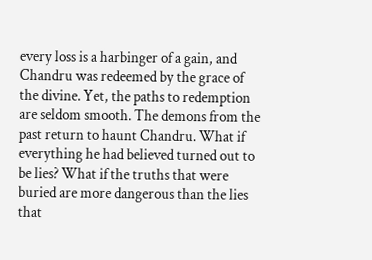every loss is a harbinger of a gain, and Chandru was redeemed by the grace of the divine. Yet, the paths to redemption are seldom smooth. The demons from the past return to haunt Chandru. What if everything he had believed turned out to be lies? What if the truths that were buried are more dangerous than the lies that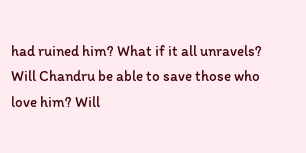had ruined him? What if it all unravels? Will Chandru be able to save those who love him? Will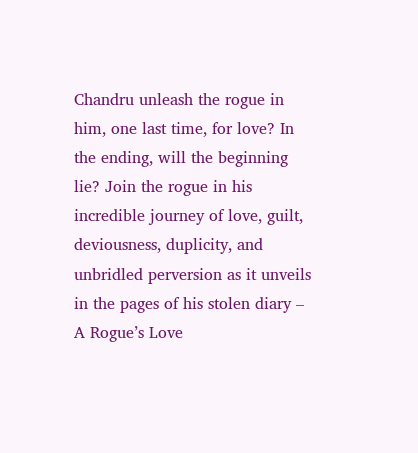Chandru unleash the rogue in him, one last time, for love? In the ending, will the beginning lie? Join the rogue in his incredible journey of love, guilt, deviousness, duplicity, and unbridled perversion as it unveils in the pages of his stolen diary – A Rogue’s Love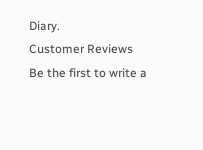Diary.
Customer Reviews
Be the first to write a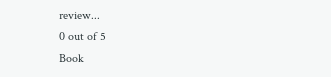review...
0 out of 5
Book